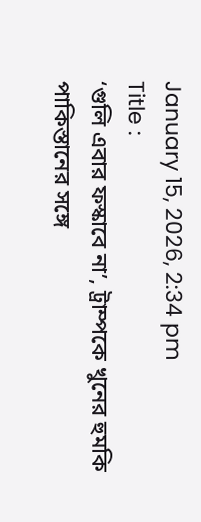January 15, 2026, 2:34 pm
Title :
‘গুলি এবার ফস্কাবে না’, ট্রাম্পকে খুনের হুমকি পাকিস্তানের সঙ্গে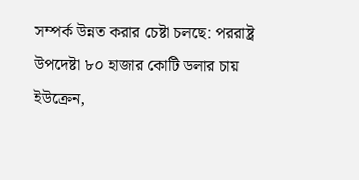সম্পর্ক উন্নত করার চেষ্টা চলছে: পররাষ্ট্র উপদেষ্টা ৮০ হাজার কোটি ডলার চায় ইউক্রেন,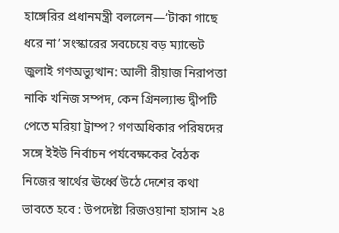হাঙ্গেরির প্রধানমন্ত্রী বললেন—‘টাকা গাছে ধরে না’ সংস্কারের সবচেয়ে বড় ম্যান্ডেট জুলাই গণঅভ্যুত্থান: আলী রীয়াজ নিরাপত্তা নাকি খনিজ সম্পদ, কেন গ্রিনল্যান্ড দ্বীপটি পেতে মরিয়া ট্রাম্প? গণঅধিকার পরিষদের সঙ্গে ইইউ নির্বাচন পর্যবেক্ষকের বৈঠক নিজের স্বার্থের ঊর্ধ্বে উঠে দেশের কথা ভাবতে হবে : উপদেষ্টা রিজওয়ানা হাসান ২৪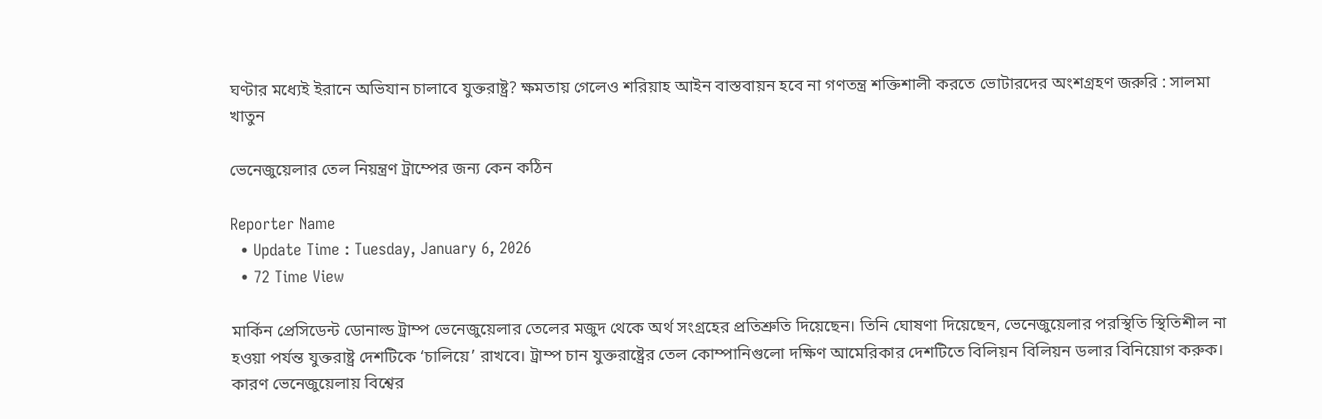ঘণ্টার মধ্যেই ইরানে অভিযান চালাবে যুক্তরাষ্ট্র? ক্ষমতায় গেলেও শরিয়াহ আইন বাস্তবায়ন হবে না গণতন্ত্র শক্তিশালী করতে ভোটারদের অংশগ্রহণ জরুরি : সালমা খাতুন

ভেনেজুয়েলার তেল নিয়ন্ত্রণ ট্রাম্পের জন্য কেন কঠিন

Reporter Name
  • Update Time : Tuesday, January 6, 2026
  • 72 Time View

মার্কিন প্রেসিডেন্ট ডোনাল্ড ট্রাম্প ভেনেজুয়েলার তেলের মজুদ থেকে অর্থ সংগ্রহের প্রতিশ্রুতি দিয়েছেন। তিনি ঘোষণা দিয়েছেন, ভেনেজুয়েলার পরস্থিতি স্থিতিশীল না হওয়া পর্যন্ত যুক্তরাষ্ট্র দেশটিকে ‘চালিয়ে’ রাখবে। ট্রাম্প চান যুক্তরাষ্ট্রের তেল কোম্পানিগুলো দক্ষিণ আমেরিকার দেশটিতে বিলিয়ন বিলিয়ন ডলার বিনিয়োগ করুক। কারণ ভেনেজুয়েলায় বিশ্বের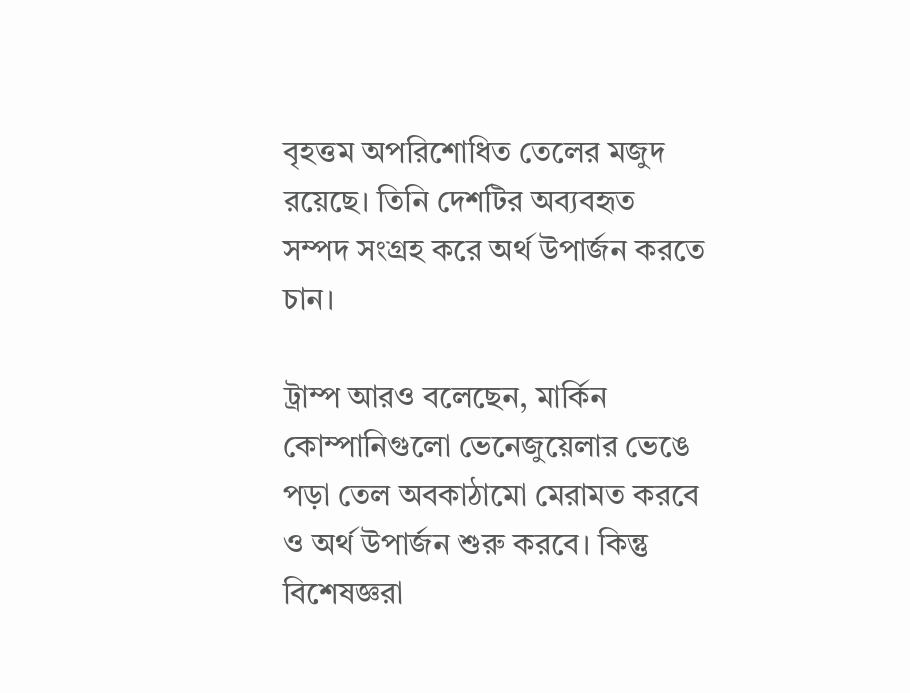বৃহত্তম অপরিশোধিত তেলের মজুদ রয়েছে। তিনি দেশটির অব্যবহৃত সম্পদ সংগ্রহ করে অর্থ উপার্জন করতে চান।

ট্রাম্প আরও বলেছেন, মার্কিন কোম্পানিগুলো ভেনেজুয়েলার ভেঙে পড়া তেল অবকাঠামো মেরামত করবে ও অর্থ উপার্জন শুরু করবে। কিন্তু বিশেষজ্ঞরা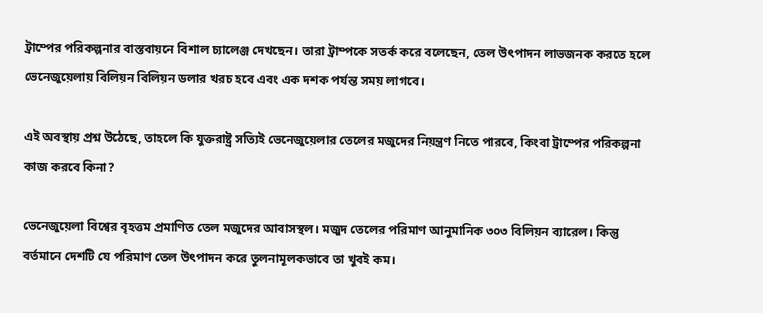ট্রাম্পের পরিকল্পনার বাস্তবায়নে বিশাল চ্যালেঞ্জ দেখছেন। তারা ট্রাম্পকে সতর্ক করে বলেছেন, তেল উৎপাদন লাভজনক করতে হলে ভেনেজুয়েলায় বিলিয়ন বিলিয়ন ডলার খরচ হবে এবং এক দশক পর্যন্ত সময় লাগবে।

এই অবস্থায় প্রশ্ন উঠেছে, তাহলে কি যুক্তরাষ্ট্র সত্যিই ভেনেজুয়েলার তেলের মজুদের নিয়ন্ত্রণ নিতে পারবে, কিংবা ট্রাম্পের পরিকল্পনা কাজ করবে কিনা?

ভেনেজুয়েলা বিশ্বের বৃহত্তম প্রমাণিত তেল মজুদের আবাসস্থল। মজুদ তেলের পরিমাণ আনুমানিক ৩০৩ বিলিয়ন ব্যারেল। কিন্তু বর্তমানে দেশটি যে পরিমাণ তেল উৎপাদন করে তুলনামূলকভাবে তা খুবই কম।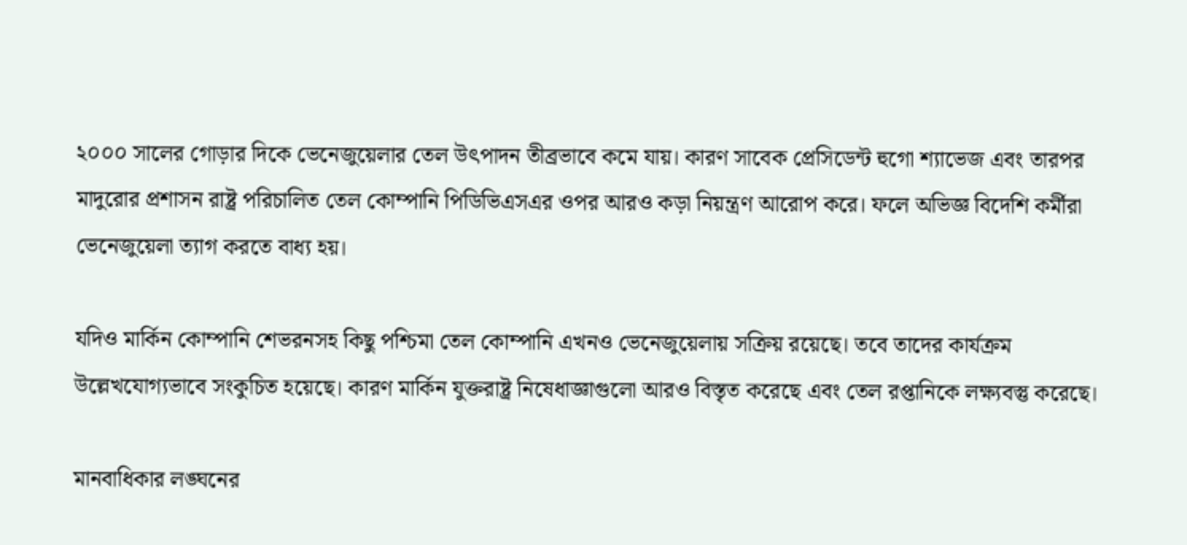২০০০ সালের গোড়ার দিকে ভেনেজুয়েলার তেল উৎপাদন তীব্রভাবে কমে যায়। কারণ সাবেক প্রেসিডেন্ট হুগো শ্যাভেজ এবং তারপর মাদুরোর প্রশাসন রাষ্ট্র পরিচালিত তেল কোম্পানি পিডিভিএসএর ওপর আরও কড়া নিয়ন্ত্রণ আরোপ করে। ফলে অভিজ্ঞ বিদেশি কর্মীরা ভেনেজুয়েলা ত্যাগ করতে বাধ্য হয়।

যদিও মার্কিন কোম্পানি শেভরনসহ কিছু পশ্চিমা তেল কোম্পানি এখনও ভেনেজুয়েলায় সক্রিয় রয়েছে। তবে তাদের কার্যক্রম উল্লেখযোগ্যভাবে সংকুচিত হয়েছে। কারণ মার্কিন যুক্তরাষ্ট্র নিষেধাজ্ঞাগুলো আরও বিস্তৃত করেছে এবং তেল রপ্তানিকে লক্ষ্যবস্তু করেছে।

মানবাধিকার লঙ্ঘনের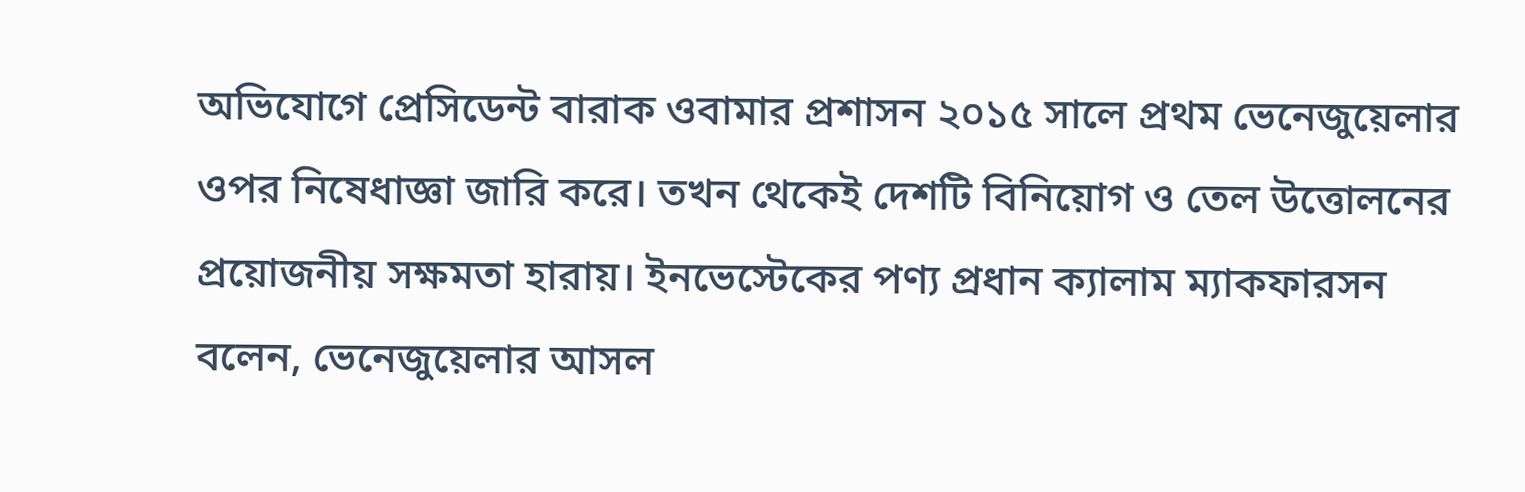অভিযোগে প্রেসিডেন্ট বারাক ওবামার প্রশাসন ২০১৫ সালে প্রথম ভেনেজুয়েলার ওপর নিষেধাজ্ঞা জারি করে। তখন থেকেই দেশটি বিনিয়োগ ও তেল উত্তোলনের প্রয়োজনীয় সক্ষমতা হারায়। ইনভেস্টেকের পণ্য প্রধান ক্যালাম ম্যাকফারসন বলেন, ভেনেজুয়েলার আসল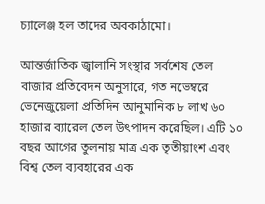চ্যালেঞ্জ হল তাদের অবকাঠামো।

আন্তর্জাতিক জ্বালানি সংস্থার সর্বশেষ তেল বাজার প্রতিবেদন অনুসারে, গত নভেম্বরে ভেনেজুয়েলা প্রতিদিন আনুমানিক ৮ লাখ ৬০ হাজার ব্যারেল তেল উৎপাদন করেছিল। এটি ১০ বছর আগের তুলনায় মাত্র এক তৃতীয়াংশ এবং বিশ্ব তেল ব্যবহারের এক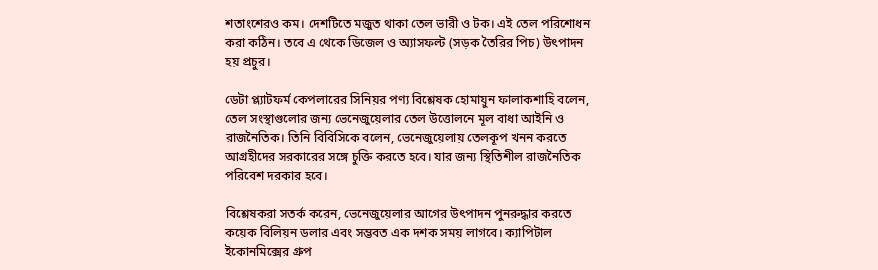শতাংশেরও কম। দেশটিতে মজুত থাকা তেল ভারী ও টক। এই তেল পরিশোধন করা কঠিন। তবে এ থেকে ডিজেল ও অ্যাসফল্ট (সড়ক তৈরির পিচ) উৎপাদন হয় প্রচুর।

ডেটা প্ল্যাটফর্ম কেপলারের সিনিয়র পণ্য বিশ্লেষক হোমায়ুন ফালাকশাহি বলেন, তেল সংস্থাগুলোর জন্য ভেনেজুয়েলার তেল উত্তোলনে মূল বাধা আইনি ও রাজনৈতিক। তিনি বিবিসিকে বলেন, ভেনেজুয়েলায় তেলকূপ খনন করতে আগ্রহীদের সরকারের সঙ্গে চুক্তি করতে হবে। যার জন্য স্থিতিশীল রাজনৈতিক পরিবেশ দরকার হবে।

বিশ্লেষকরা সতর্ক করেন, ভেনেজুয়েলার আগের উৎপাদন পুনরুদ্ধার করতে কয়েক বিলিয়ন ডলার এবং সম্ভবত এক দশক সময় লাগবে। ক্যাপিটাল ইকোনমিক্সের গ্রুপ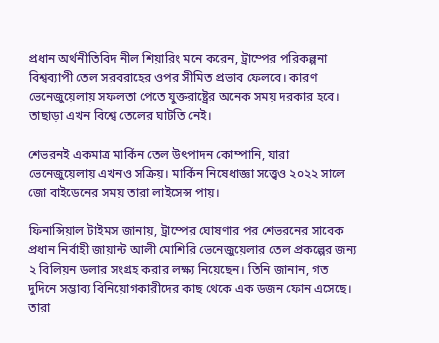প্রধান অর্থনীতিবিদ নীল শিয়ারিং মনে করেন, ট্রাম্পের পরিকল্পনা বিশ্বব্যাপী তেল সরবরাহের ওপর সীমিত প্রভাব ফেলবে। কারণ ভেনেজুয়েলায় সফলতা পেতে যুক্তরাষ্ট্রের অনেক সময় দরকার হবে। তাছাড়া এখন বিশ্বে তেলের ঘাটতি নেই।

শেভরনই একমাত্র মার্কিন তেল উৎপাদন কোম্পানি, যারা ভেনেজুয়েলায় এখনও সক্রিয়। মার্কিন নিষেধাজ্ঞা সত্ত্বেও ২০২২ সালে জো বাইডেনের সময় তারা লাইসেন্স পায়।

ফিনান্সিয়াল টাইমস জানায়, ট্রাম্পের ঘোষণার পর শেভরনের সাবেক প্রধান নির্বাহী জায়ান্ট আলী মোশিরি ভেনেজুয়েলার তেল প্রকল্পের জন্য ২ বিলিয়ন ডলার সংগ্রহ করার লক্ষ্য নিয়েছেন। তিনি জানান, গত দুদিনে সম্ভাব্য বিনিয়োগকারীদের কাছ থেকে এক ডজন ফোন এসেছে। তারা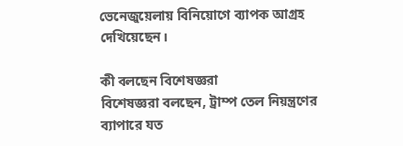ভেনেজুয়েলায় বিনিয়োগে ব্যাপক আগ্রহ দেখিয়েছেন।

কী বলছেন বিশেষজ্ঞরা
বিশেষজ্ঞরা বলছেন, ট্রাম্প তেল নিয়ন্ত্রণের ব্যাপারে যত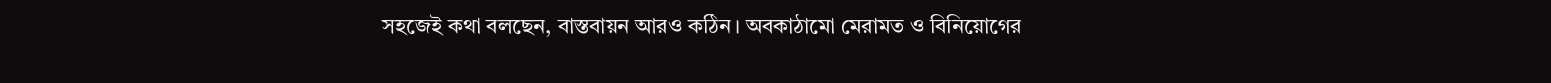সহজেই কথা বলছেন, বাস্তবায়ন আরও কঠিন। অবকাঠামো মেরামত ও বিনিয়োগের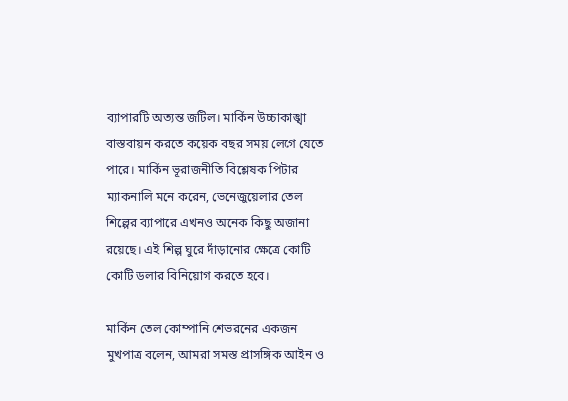ব্যাপারটি অত্যন্ত জটিল। মার্কিন উচ্চাকাঙ্খা বাস্তবায়ন করতে কয়েক বছর সময় লেগে যেতে পারে। মার্কিন ভূরাজনীতি বিশ্লেষক পিটার ম্যাকনালি মনে করেন, ভেনেজুয়েলার তেল শিল্পের ব্যাপারে এখনও অনেক কিছু অজানা রয়েছে। এই শিল্প ঘুরে দাঁড়ানোর ক্ষেত্রে কোটি কোটি ডলার বিনিয়োগ করতে হবে।

মার্কিন তেল কোম্পানি শেভরনের একজন মুখপাত্র বলেন, আমরা সমস্ত প্রাসঙ্গিক আইন ও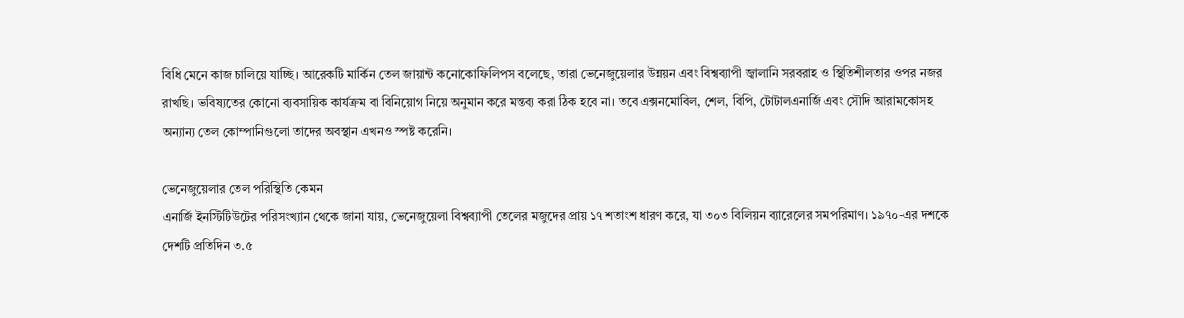বিধি মেনে কাজ চালিয়ে যাচ্ছি। আরেকটি মার্কিন তেল জায়ান্ট কনোকোফিলিপস বলেছে, তারা ভেনেজুয়েলার উন্নয়ন এবং বিশ্বব্যাপী জ্বালানি সরবরাহ ও স্থিতিশীলতার ওপর নজর রাখছি। ভবিষ্যতের কোনো ব্যবসায়িক কার্যক্রম বা বিনিয়োগ নিয়ে অনুমান করে মন্তব্য করা ঠিক হবে না। তবে এক্সনমোবিল, শেল, বিপি, টোটালএনার্জি এবং সৌদি আরামকোসহ অন্যান্য তেল কোম্পানিগুলো তাদের অবস্থান এখনও স্পষ্ট করেনি।

ভেনেজুয়েলার তেল পরিস্থিতি কেমন
এনার্জি ইনস্টিটিউটের পরিসংখ্যান থেকে জানা যায়, ভেনেজুয়েলা বিশ্বব্যাপী তেলের মজুদের প্রায় ১৭ শতাংশ ধারণ করে, যা ৩০৩ বিলিয়ন ব্যারেলের সমপরিমাণ। ১৯৭০-এর দশকে দেশটি প্রতিদিন ৩.৫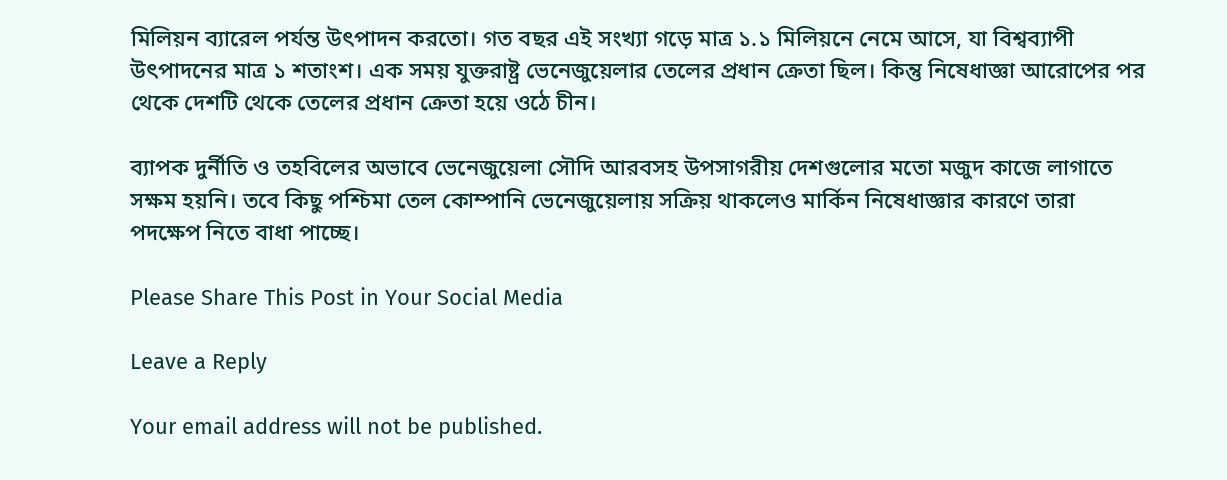মিলিয়ন ব্যারেল পর্যন্ত উৎপাদন করতো। গত বছর এই সংখ্যা গড়ে মাত্র ১.১ মিলিয়নে নেমে আসে, যা বিশ্বব্যাপী উৎপাদনের মাত্র ১ শতাংশ। এক সময় যুক্তরাষ্ট্র ভেনেজুয়েলার তেলের প্রধান ক্রেতা ছিল। কিন্তু নিষেধাজ্ঞা আরোপের পর থেকে দেশটি থেকে তেলের প্রধান ক্রেতা হয়ে ওঠে চীন।

ব্যাপক দুর্নীতি ও তহবিলের অভাবে ভেনেজুয়েলা সৌদি আরবসহ উপসাগরীয় দেশগুলোর মতো মজুদ কাজে লাগাতে সক্ষম হয়নি। তবে কিছু পশ্চিমা তেল কোম্পানি ভেনেজুয়েলায় সক্রিয় থাকলেও মার্কিন নিষেধাজ্ঞার কারণে তারা পদক্ষেপ নিতে বাধা পাচ্ছে।

Please Share This Post in Your Social Media

Leave a Reply

Your email address will not be published.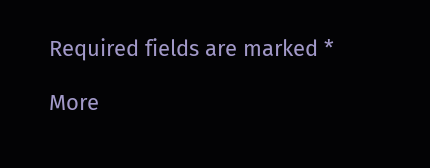Required fields are marked *

More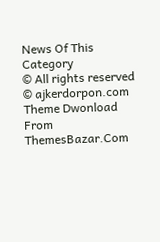News Of This Category
© All rights reserved © ajkerdorpon.com
Theme Dwonload From ThemesBazar.Com